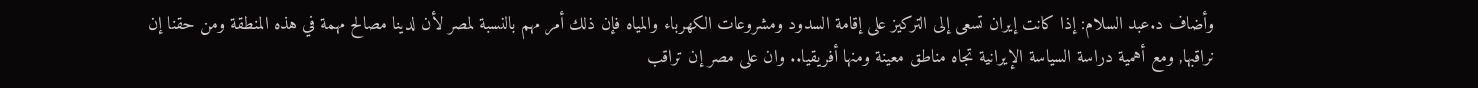وأضاف د.عبد السلام: إذا كانت إيران تسعى إلى التركيز على إقامة السدود ومشروعات الكهرباء والمياه فإن ذلك أمر مهم بالنسبة لمصر لأن لدينا مصالح مهمة في هذه المنطقة ومن حقنا إن نراقبها, ومع أهمية دراسة السياسة الإيرانية تجاه مناطق معينة ومنها أفريقيا.. وان على مصر إن تراقب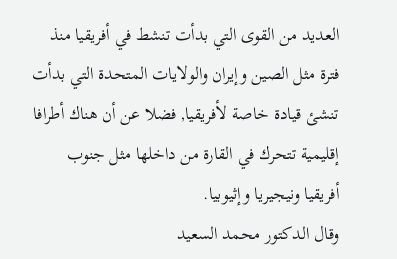العديد من القوى التي بدأت تنشط في أفريقيا منذ فترة مثل الصين وإيران والولايات المتحدة التي بدأت تنشئ قيادة خاصة لأفريقيا, فضلا عن أن هناك أطرافا إقليمية تتحرك في القارة من داخلها مثل جنوب أفريقيا ونيجيريا وإثيوبيا.
وقال الدكتور محمد السعيد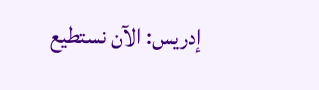إدريس: الآن نستطيع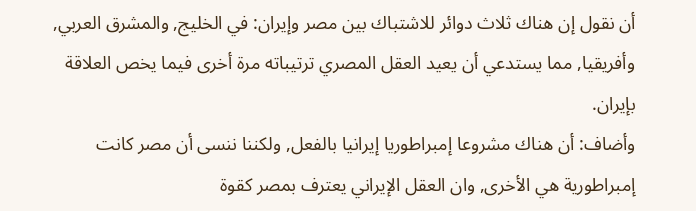أن نقول إن هناك ثلاث دوائر للاشتباك بين مصر وإيران: في الخليج, والمشرق العربي, وأفريقيا, مما يستدعي أن يعيد العقل المصري ترتيباته مرة أخرى فيما يخص العلاقة بإيران.
وأضاف: أن هناك مشروعا إمبراطوريا إيرانيا بالفعل, ولكننا ننسى أن مصر كانت إمبراطورية هي الأخرى, وان العقل الإيراني يعترف بمصر كقوة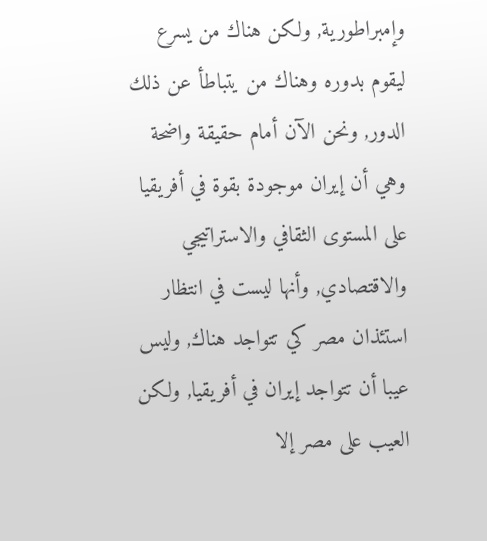وإمبراطورية, ولكن هناك من يسرع ليقوم بدوره وهناك من يتباطأ عن ذلك الدور, ونحن الآن أمام حقيقة واضحة وهي أن إيران موجودة بقوة في أفريقيا على المستوى الثقافي والاستراتيجي والاقتصادي, وأنها ليست في انتظار استئذان مصر كي تتواجد هناك, وليس عيبا أن تتواجد إيران في أفريقيا, ولكن العيب على مصر إلا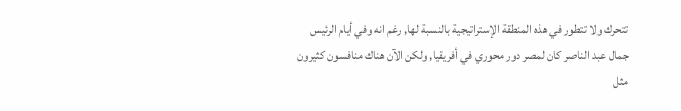تتحرك ولا تتطور في هذه المنطقة الإستراتيجية بالنسبة لها, رغم انه وفي أيام الرئيس جمال عبد الناصر كان لمصر دور محوري في أفريقيا, ولكن الآن هناك منافسون كثيرون مثل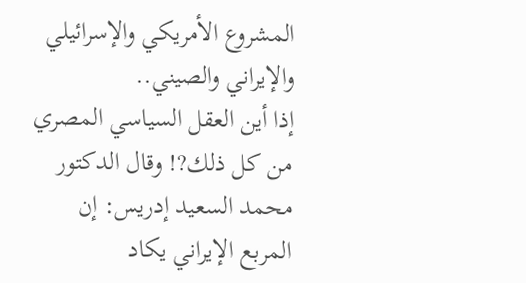المشروع الأمريكي والإسرائيلي والإيراني والصيني..
إذا أين العقل السياسي المصري من كل ذلك?! وقال الدكتور محمد السعيد إدريس: إن المربع الإيراني يكاد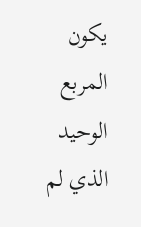يكون المربع الوحيد الذي لم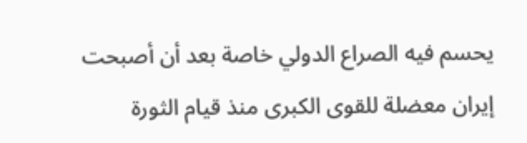يحسم فيه الصراع الدولي خاصة بعد أن أصبحت إيران معضلة للقوى الكبرى منذ قيام الثورة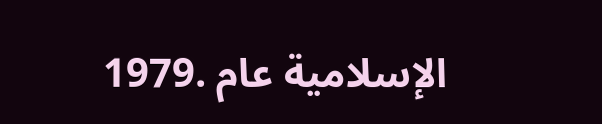الإسلامية عام .1979